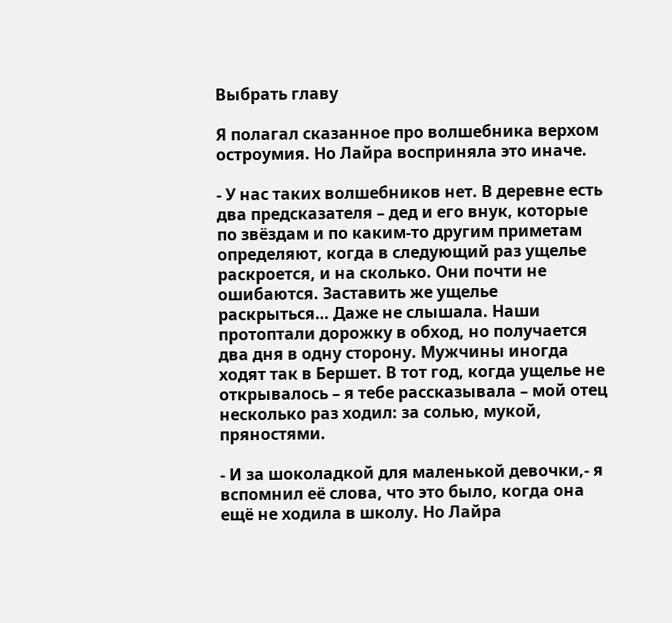Выбрать главу

Я полагал сказанное про волшебника верхом остроумия. Но Лайра восприняла это иначе.

- У нас таких волшебников нет. В деревне есть два предсказателя – дед и его внук, которые по звёздам и по каким-то другим приметам определяют, когда в следующий раз ущелье раскроется, и на сколько. Они почти не ошибаются. Заставить же ущелье раскрыться… Даже не слышала. Наши протоптали дорожку в обход, но получается два дня в одну сторону. Мужчины иногда ходят так в Бершет. В тот год, когда ущелье не открывалось – я тебе рассказывала – мой отец несколько раз ходил: за солью, мукой, пряностями.

- И за шоколадкой для маленькой девочки,- я вспомнил её слова, что это было, когда она ещё не ходила в школу. Но Лайра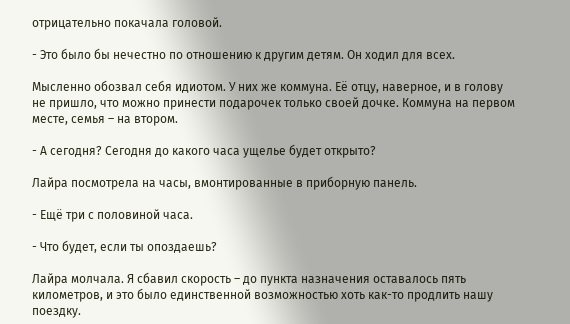отрицательно покачала головой.

- Это было бы нечестно по отношению к другим детям. Он ходил для всех.

Мысленно обозвал себя идиотом. У них же коммуна. Её отцу, наверное, и в голову не пришло, что можно принести подарочек только своей дочке. Коммуна на первом месте, семья – на втором.

- А сегодня? Сегодня до какого часа ущелье будет открыто?

Лайра посмотрела на часы, вмонтированные в приборную панель.

- Ещё три с половиной часа.

- Что будет, если ты опоздаешь?

Лайра молчала. Я сбавил скорость – до пункта назначения оставалось пять километров, и это было единственной возможностью хоть как-то продлить нашу поездку.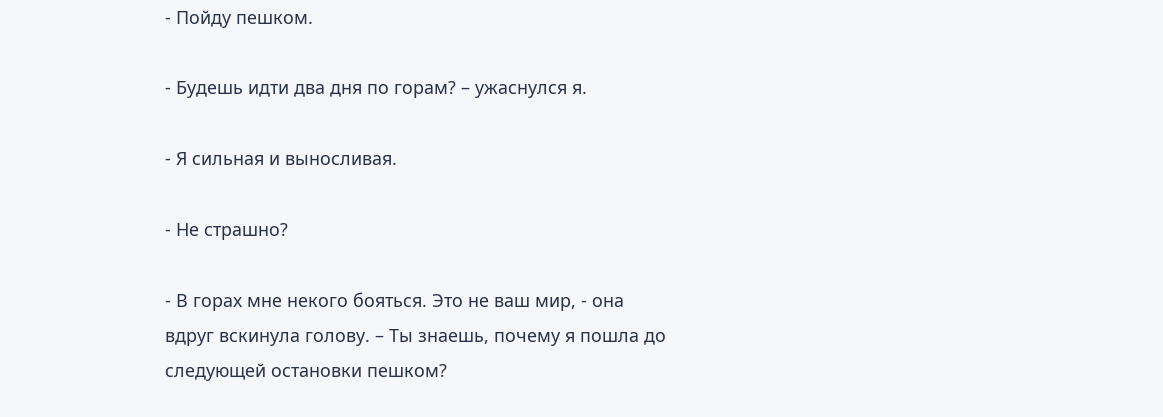- Пойду пешком.

- Будешь идти два дня по горам? – ужаснулся я.

- Я сильная и выносливая.

- Не страшно?

- В горах мне некого бояться. Это не ваш мир, - она вдруг вскинула голову. – Ты знаешь, почему я пошла до следующей остановки пешком?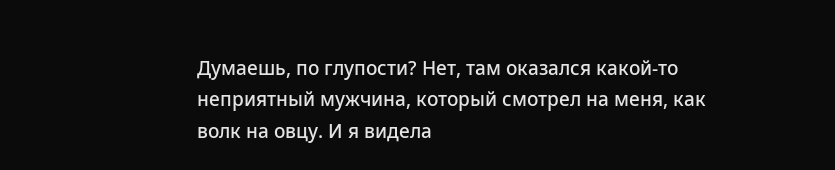Думаешь, по глупости? Нет, там оказался какой-то неприятный мужчина, который смотрел на меня, как волк на овцу. И я видела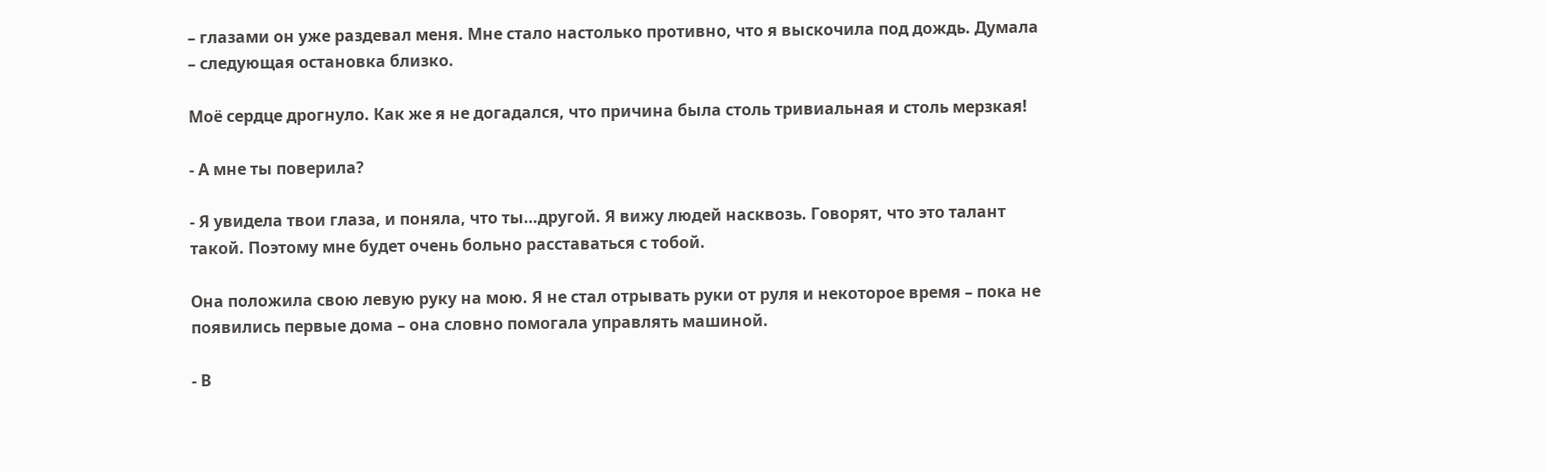– глазами он уже раздевал меня. Мне стало настолько противно, что я выскочила под дождь. Думала – следующая остановка близко.

Моё сердце дрогнуло. Как же я не догадался, что причина была столь тривиальная и столь мерзкая!

- А мне ты поверила?

- Я увидела твои глаза, и поняла, что ты…другой. Я вижу людей насквозь. Говорят, что это талант такой. Поэтому мне будет очень больно расставаться с тобой.

Она положила свою левую руку на мою. Я не стал отрывать руки от руля и некоторое время – пока не появились первые дома – она словно помогала управлять машиной.

- В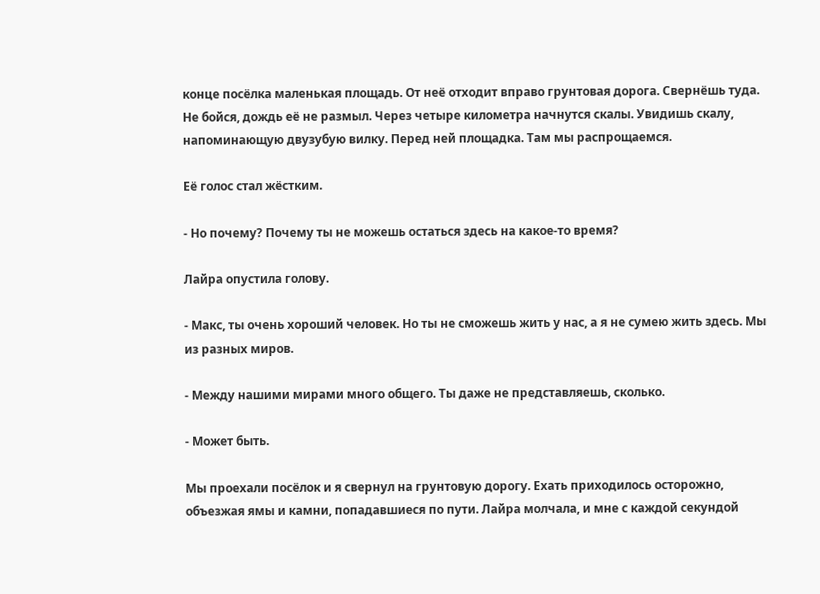конце посёлка маленькая площадь. От неё отходит вправо грунтовая дорога. Свернёшь туда. Не бойся, дождь её не размыл. Через четыре километра начнутся скалы. Увидишь скалу, напоминающую двузубую вилку. Перед ней площадка. Там мы распрощаемся.

Её голос стал жёстким.

- Но почему? Почему ты не можешь остаться здесь на какое-то время?

Лайра опустила голову.

- Макс, ты очень хороший человек. Но ты не сможешь жить у нас, а я не сумею жить здесь. Мы из разных миров.

- Между нашими мирами много общего. Ты даже не представляешь, сколько.

- Может быть.

Мы проехали посёлок и я свернул на грунтовую дорогу. Ехать приходилось осторожно, объезжая ямы и камни, попадавшиеся по пути. Лайра молчала, и мне с каждой секундой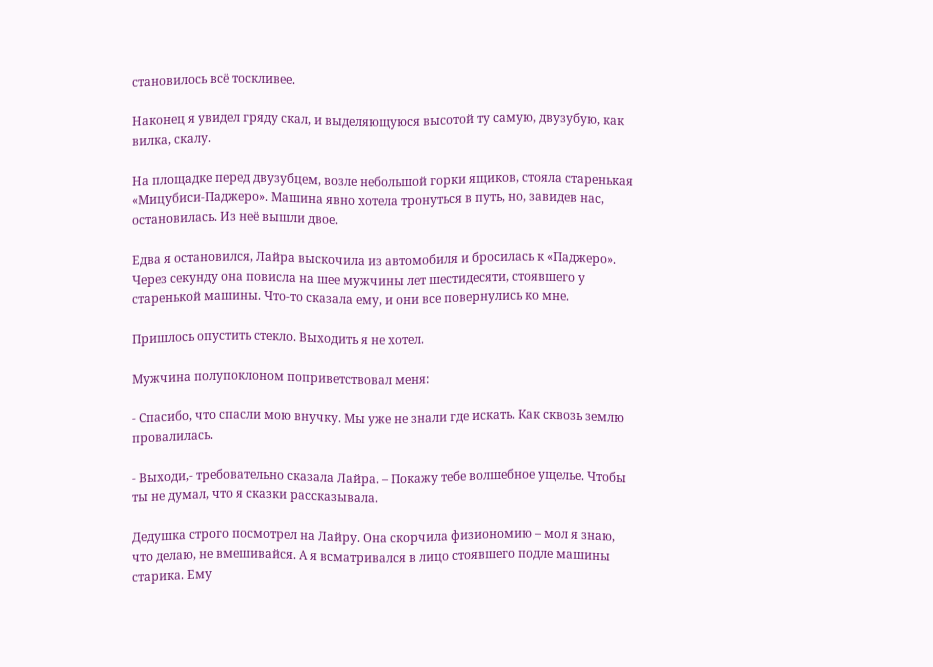становилось всё тоскливее.

Наконец я увидел гряду скал, и выделяющуюся высотой ту самую, двузубую, как вилка, скалу.

На площадке перед двузубцем, возле небольшой горки ящиков, стояла старенькая «Мицубиси-Паджеро». Машина явно хотела тронуться в путь, но, завидев нас, остановилась. Из неё вышли двое.

Едва я остановился, Лайра выскочила из автомобиля и бросилась к «Паджеро». Через секунду она повисла на шее мужчины лет шестидесяти, стоявшего у старенькой машины. Что-то сказала ему, и они все повернулись ко мне.

Пришлось опустить стекло. Выходить я не хотел.

Мужчина полупоклоном поприветствовал меня:

- Спасибо, что спасли мою внучку. Мы уже не знали где искать. Как сквозь землю провалилась.

- Выходи,- требовательно сказала Лайра. – Покажу тебе волшебное ущелье. Чтобы ты не думал, что я сказки рассказывала.

Дедушка строго посмотрел на Лайру. Она скорчила физиономию – мол я знаю, что делаю, не вмешивайся. А я всматривался в лицо стоявшего подле машины старика. Ему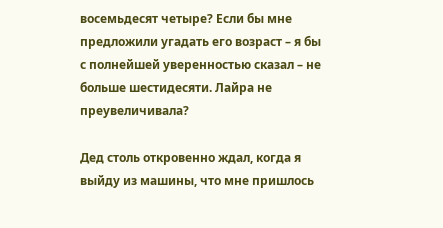восемьдесят четыре? Если бы мне предложили угадать его возраст – я бы с полнейшей уверенностью сказал – не больше шестидесяти. Лайра не преувеличивала?

Дед столь откровенно ждал, когда я выйду из машины, что мне пришлось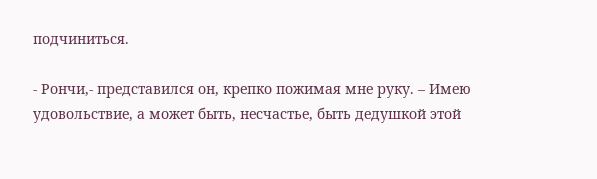подчиниться.

- Рончи,- представился он, крепко пожимая мне руку. – Имею удовольствие, а может быть, несчастье, быть дедушкой этой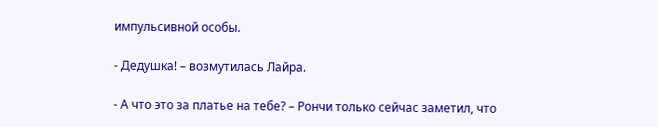импульсивной особы.

- Дедушка! – возмутилась Лайра.

- А что это за платье на тебе? – Рончи только сейчас заметил, что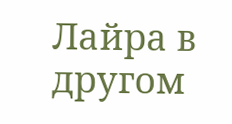Лайра в другом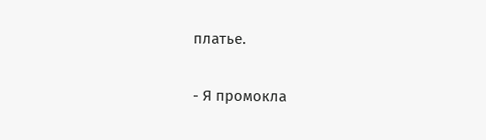платье.

- Я промокла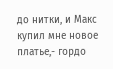до нитки, и Макс купил мне новое платье,- гордо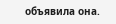объявила она.